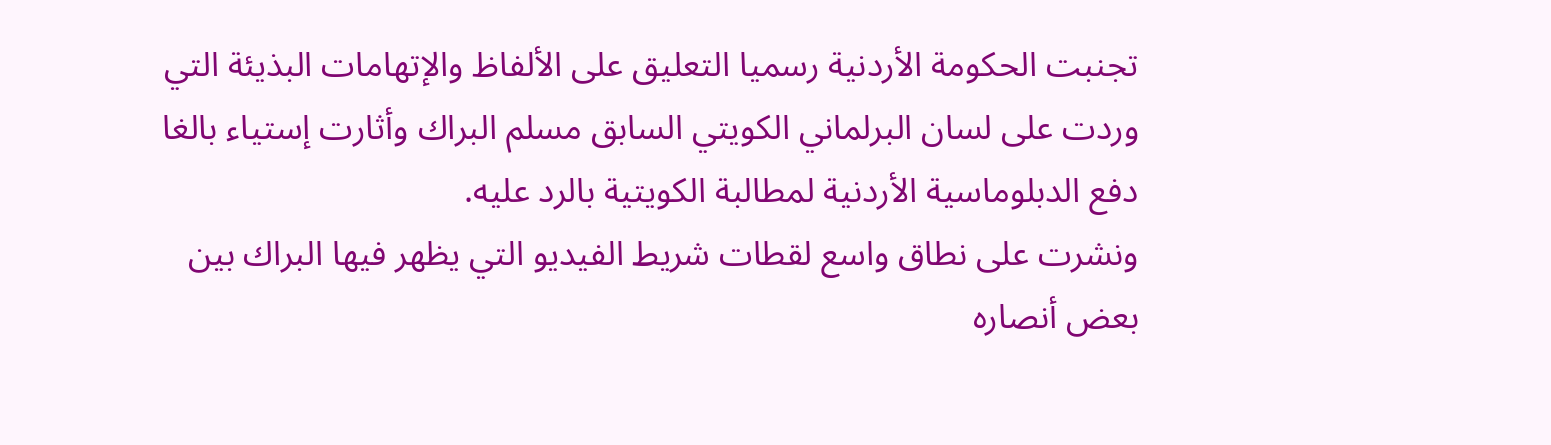تجنبت الحكومة الأردنية رسميا التعليق على الألفاظ والإتهامات البذيئة التي وردت على لسان البرلماني الكويتي السابق مسلم البراك وأثارت إستياء بالغا دفع الدبلوماسية الأردنية لمطالبة الكويتية بالرد عليه.
ونشرت على نطاق واسع لقطات شريط الفيديو التي يظهر فيها البراك بين بعض أنصاره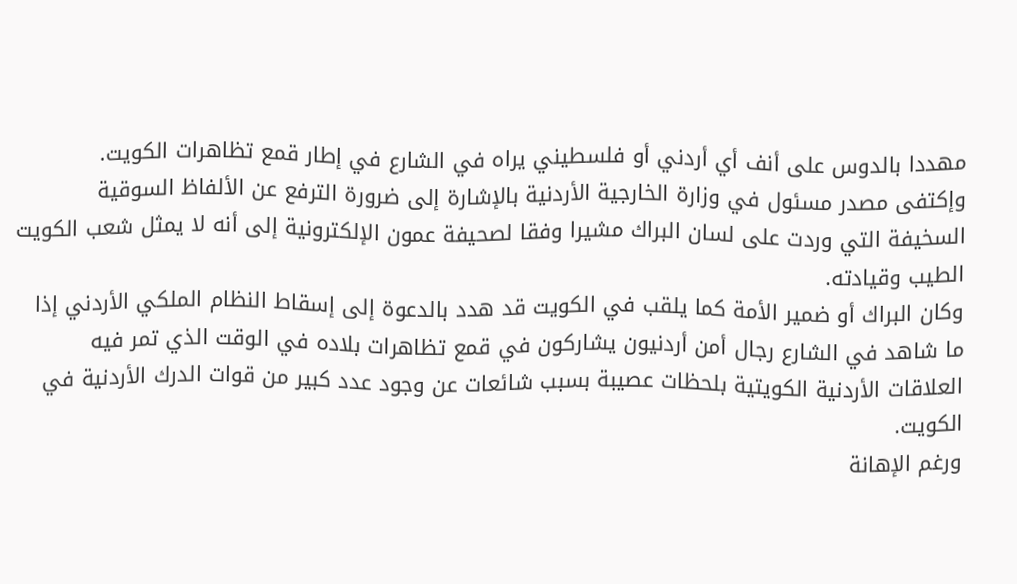مهددا بالدوس على أنف أي أردني أو فلسطيني يراه في الشارع في إطار قمع تظاهرات الكويت.
وإكتفى مصدر مسئول في وزارة الخارجية الأردنية بالإشارة إلى ضرورة الترفع عن الألفاظ السوقية السخيفة التي وردت على لسان البراك مشيرا وفقا لصحيفة عمون الإلكترونية إلى أنه لا يمثل شعب الكويت الطيب وقيادته.
وكان البراك أو ضمير الأمة كما يلقب في الكويت قد هدد بالدعوة إلى إسقاط النظام الملكي الأردني إذا ما شاهد في الشارع رجال أمن أردنيون يشاركون في قمع تظاهرات بلاده في الوقت الذي تمر فيه العلاقات الأردنية الكويتية بلحظات عصيبة بسبب شائعات عن وجود عدد كبير من قوات الدرك الأردنية في الكويت.
ورغم الإهانة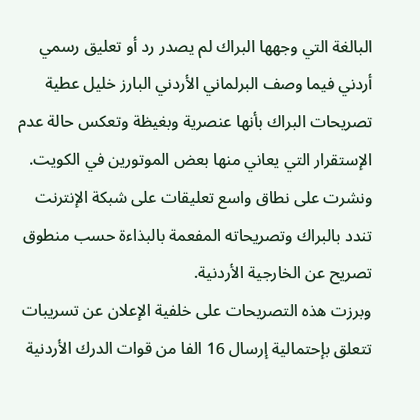البالغة التي وجهها البراك لم يصدر رد أو تعليق رسمي أردني فيما وصف البرلماني الأردني البارز خليل عطية تصريحات البراك بأنها عنصرية وبغيظة وتعكس حالة عدم الإستقرار التي يعاني منها بعض الموتورين في الكويت.
ونشرت على نطاق واسع تعليقات على شبكة الإنترنت تندد بالبراك وتصريحاته المفعمة بالبذاءة حسب منطوق تصريح عن الخارجية الأردنية.
وبرزت هذه التصريحات على خلفية الإعلان عن تسريبات تتعلق بإحتمالية إرسال 16 الفا من قوات الدرك الأردنية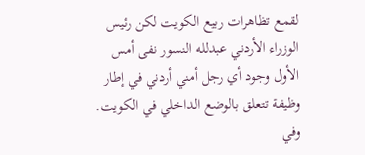لقمع تظاهرات ربيع الكويت لكن رئيس الوزراء الأردني عبدلله النسور نفى أمس الأول وجود أي رجل أمني أردني في إطار وظيفة تتعلق بالوضع الداخلي في الكويت.
وفي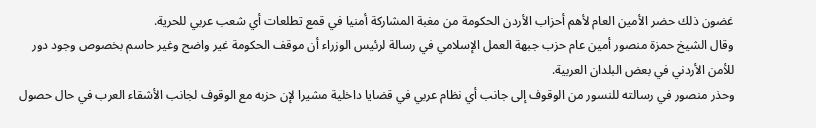غضون ذلك حضر الأمين العام لأهم أحزاب الأردن الحكومة من مغبة المشاركة أمنيا في قمع تطلعات أي شعب عربي للحرية.
وقال الشيخ حمزة منصور أمين عام حزب جبهة العمل الإسلامي في رسالة لرئيس الوزراء أن موقف الحكومة غير واضح وغير حاسم بخصوص وجود دور للأمن الأردني في بعض البلدان العربية.
وحذر منصور في رسالته للنسور من الوقوف إلى جانب أي نظام عربي في قضايا داخلية مشيرا لإن حزبه مع الوقوف لجانب الأشقاء العرب في حال حصول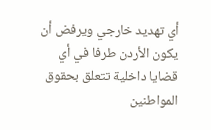أي تهديد خارجي ويرفض أن يكون الأردن طرفا في أي قضايا داخلية تتعلق بحقوق المواطنين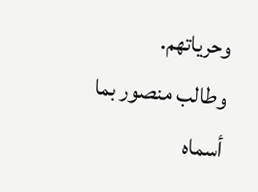وحرياتهم.
وطالب منصور بما أسماه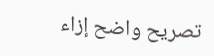تصريح واضح إزاء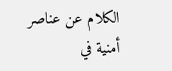الكلام عن عناصر أمنية في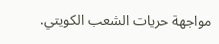مواجهة حريات الشعب الكويتي.